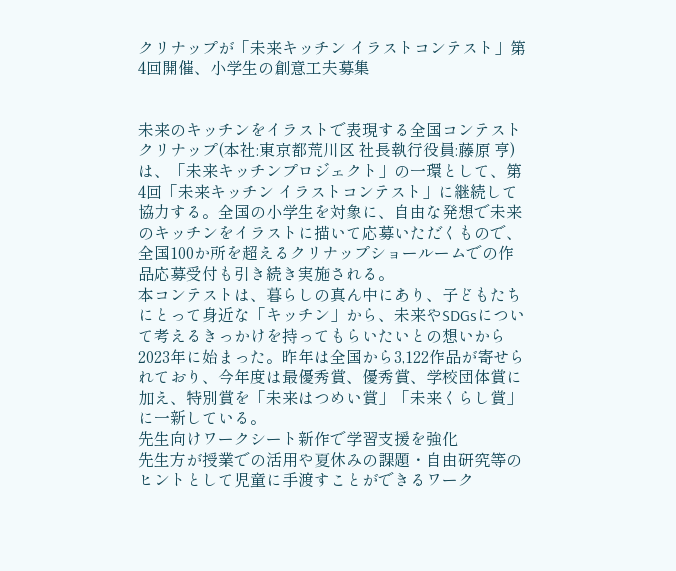クリナップが「未来キッチン イラストコンテスト」第4回開催、小学生の創意工夫募集


未来のキッチンをイラストで表現する全国コンテスト
クリナップ(本社:東京都荒川区 社長執行役員:藤原 亨)は、「未来キッチンプロジェクト」の一環として、第4回「未来キッチン イラストコンテスト」に継続して協力する。全国の小学生を対象に、自由な発想で未来のキッチンをイラストに描いて応募いただくもので、全国100か所を超えるクリナップショールームでの作品応募受付も引き続き実施される。
本コンテストは、暮らしの真ん中にあり、子どもたちにとって身近な「キッチン」から、未来やSDGsについて考えるきっかけを持ってもらいたいとの想いから2023年に始まった。昨年は全国から3,122作品が寄せられており、今年度は最優秀賞、優秀賞、学校団体賞に加え、特別賞を「未来はつめい賞」「未来くらし賞」に一新している。
先生向けワークシート新作で学習支援を強化
先生方が授業での活用や夏休みの課題・自由研究等のヒントとして児童に手渡すことができるワーク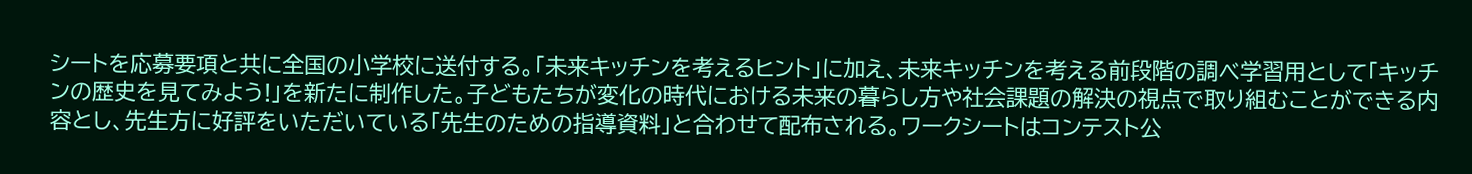シートを応募要項と共に全国の小学校に送付する。「未来キッチンを考えるヒント」に加え、未来キッチンを考える前段階の調べ学習用として「キッチンの歴史を見てみよう!」を新たに制作した。子どもたちが変化の時代における未来の暮らし方や社会課題の解決の視点で取り組むことができる内容とし、先生方に好評をいただいている「先生のための指導資料」と合わせて配布される。ワークシートはコンテスト公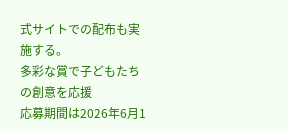式サイトでの配布も実施する。
多彩な賞で子どもたちの創意を応援
応募期間は2026年6月1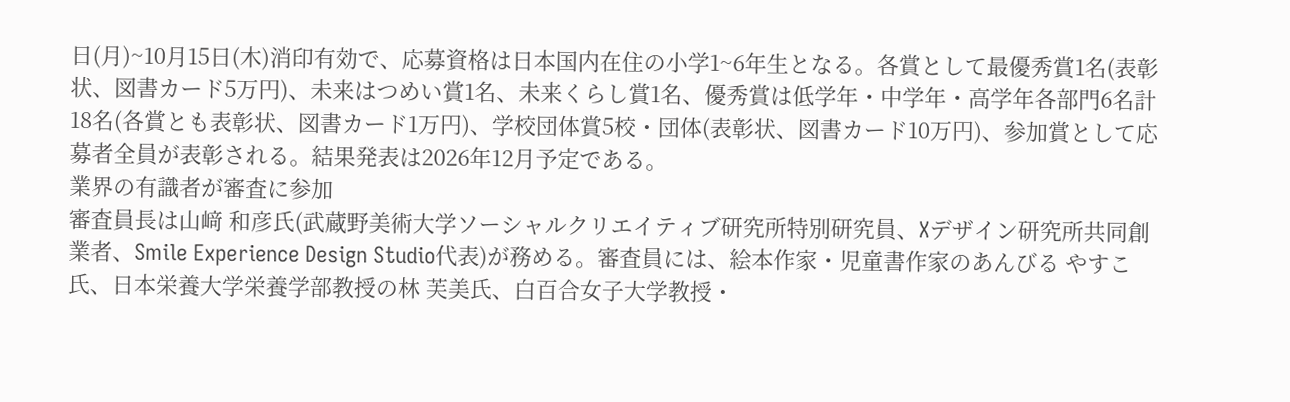日(月)~10月15日(木)消印有効で、応募資格は日本国内在住の小学1~6年生となる。各賞として最優秀賞1名(表彰状、図書カード5万円)、未来はつめい賞1名、未来くらし賞1名、優秀賞は低学年・中学年・高学年各部門6名計18名(各賞とも表彰状、図書カード1万円)、学校団体賞5校・団体(表彰状、図書カード10万円)、参加賞として応募者全員が表彰される。結果発表は2026年12月予定である。
業界の有識者が審査に参加
審査員長は山﨑 和彦氏(武蔵野美術大学ソーシャルクリエイティブ研究所特別研究員、Xデザイン研究所共同創業者、Smile Experience Design Studio代表)が務める。審査員には、絵本作家・児童書作家のあんびる やすこ氏、日本栄養大学栄養学部教授の林 芙美氏、白百合女子大学教授・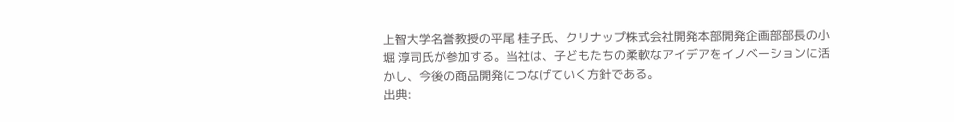上智大学名誉教授の平尾 桂子氏、クリナップ株式会社開発本部開発企画部部長の小堀 淳司氏が参加する。当社は、子どもたちの柔軟なアイデアをイノベーションに活かし、今後の商品開発につなげていく方針である。
出典: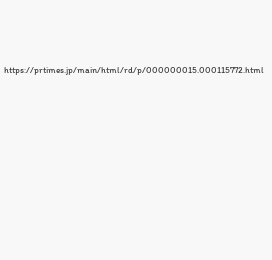https://prtimes.jp/main/html/rd/p/000000015.000115772.html